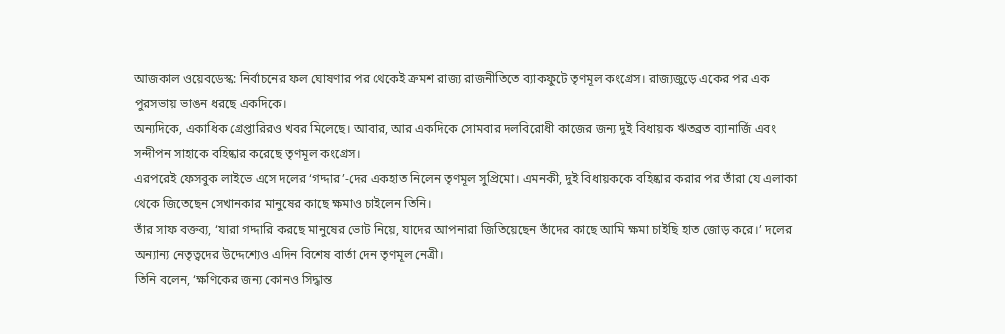আজকাল ওয়েবডেস্ক: নির্বাচনের ফল ঘোষণার পর থেকেই ক্রমশ রাজ্য রাজনীতিতে ব্যাকফুটে তৃণমূল কংগ্রেস। রাজ্যজুড়ে একের পর এক পুরসভায় ভাঙন ধরছে একদিকে।
অন্যদিকে, একাধিক গ্রেপ্তারিরও খবর মিলেছে। আবার, আর একদিকে সোমবার দলবিরোধী কাজের জন্য দুই বিধায়ক ঋতব্রত ব্যানার্জি এবং সন্দীপন সাহাকে বহিষ্কার করেছে তৃণমূল কংগ্রেস।
এরপরেই ফেসবুক লাইভে এসে দলের ‘গদ্দার’-দের একহাত নিলেন তৃণমূল সুপ্রিমো। এমনকী, দুই বিধায়ককে বহিষ্কার করার পর তাঁরা যে এলাকা থেকে জিতেছেন সেখানকার মানুষের কাছে ক্ষমাও চাইলেন তিনি।
তাঁর সাফ বক্তব্য, ‘যারা গদ্দারি করছে মানুষের ভোট নিয়ে, যাদের আপনারা জিতিয়েছেন তাঁদের কাছে আমি ক্ষমা চাইছি হাত জোড় করে।’ দলের অন্যান্য নেতৃত্বদের উদ্দেশ্যেও এদিন বিশেষ বার্তা দেন তৃণমূল নেত্রী।
তিনি বলেন, ‘ক্ষণিকের জন্য কোনও সিদ্ধান্ত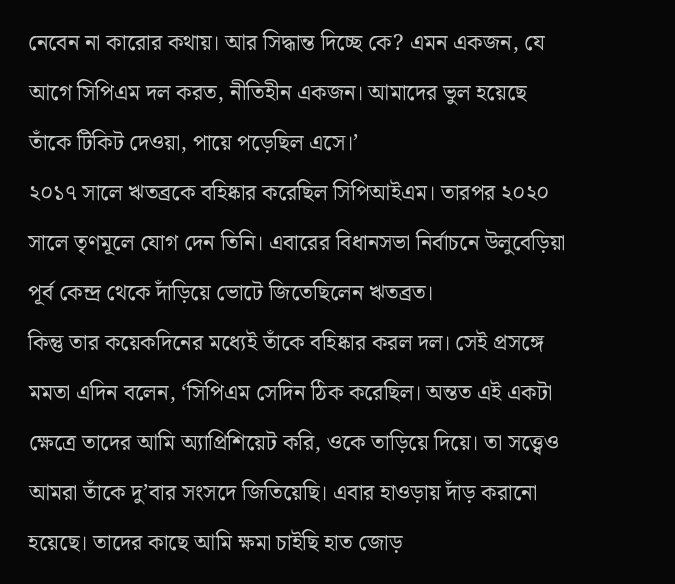নেবেন না কারোর কথায়। আর সিদ্ধান্ত দিচ্ছে কে? এমন একজন, যে আগে সিপিএম দল করত, নীতিহীন একজন। আমাদের ভুল হয়েছে তাঁকে টিকিট দেওয়া, পায়ে পড়েছিল এসে।’
২০১৭ সালে ঋতব্রকে বহিষ্কার করেছিল সিপিআইএম। তারপর ২০২০ সালে তৃণমূলে যোগ দেন তিনি। এবারের বিধানসভা নির্বাচনে উলুবেড়িয়া পূর্ব কেন্দ্র থেকে দাঁড়িয়ে ভোটে জিতেছিলেন ঋতব্রত।
কিন্তু তার কয়েকদিনের মধ্যেই তাঁকে বহিষ্কার করল দল। সেই প্রসঙ্গে মমতা এদিন বলেন, ‘সিপিএম সেদিন ঠিক করেছিল। অন্তত এই একটা ক্ষেত্রে তাদের আমি অ্যাপ্রিশিয়েট করি, ওকে তাড়িয়ে দিয়ে। তা সত্ত্বেও আমরা তাঁকে দু’বার সংসদে জিতিয়েছি। এবার হাওড়ায় দাঁড় করানো হয়েছে। তাদের কাছে আমি ক্ষমা চাইছি হাত জোড়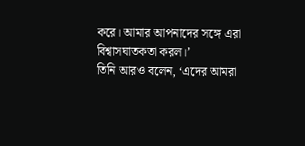করে। আমার আপনাদের সঙ্গে এরা বিশ্বাসঘাতকতা করল।’
তিনি আরও বলেন, ‘এদের আমরা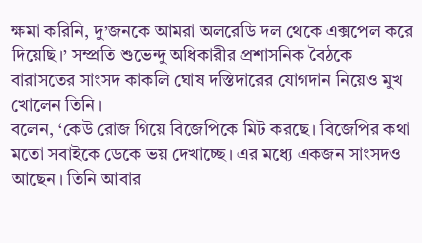ক্ষমা করিনি, দু’জনকে আমরা অলরেডি দল থেকে এক্সপেল করে দিয়েছি।’ সম্প্রতি শুভেন্দু অধিকারীর প্রশাসনিক বৈঠকে বারাসতের সাংসদ কাকলি ঘোষ দস্তিদারের যোগদান নিয়েও মুখ খোলেন তিনি।
বলেন, ‘কেউ রোজ গিয়ে বিজেপিকে মিট করছে। বিজেপির কথা মতো সবাইকে ডেকে ভয় দেখাচ্ছে। এর মধ্যে একজন সাংসদও আছেন। তিনি আবার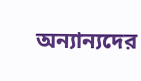অন্যান্যদের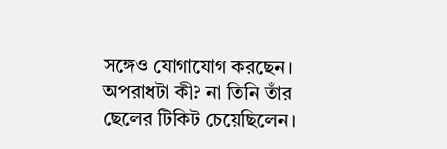সঙ্গেও যোগাযোগ করছেন। অপরাধটা কী? না তিনি তাঁর ছেলের টিকিট চেয়েছিলেন।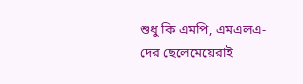শুধু কি এমপি, এমএলএ-দের ছেলেমেয়েরাই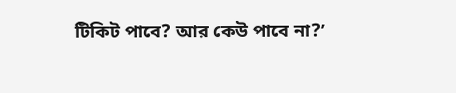টিকিট পাবে? আর কেউ পাবে না?’